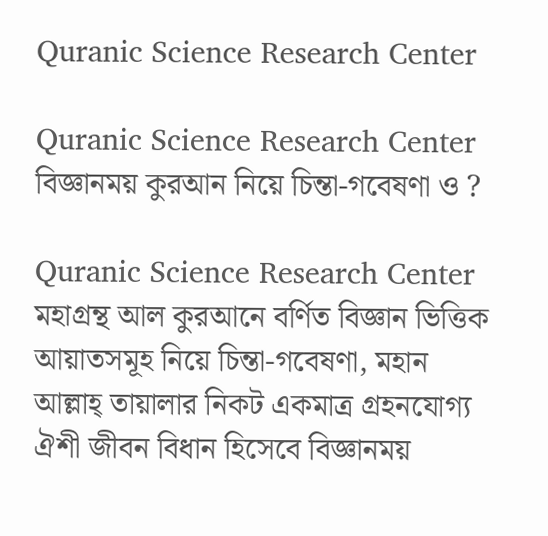Quranic Science Research Center

Quranic Science Research Center বিজ্ঞানময় কুরআন নিয়ে চিন্তা-গবেষণা ও ?

Quranic Science Research Center
মহাগ্রন্থ আল কুরআনে বর্ণিত বিজ্ঞান ভিত্তিক আয়াতসমূহ নিয়ে চিন্তা-গবেষণা, মহান আল্লাহ্ তায়ালার নিকট একমাত্র গ্রহনযোগ্য ঐশী জীবন বিধান হিসেবে বিজ্ঞানময়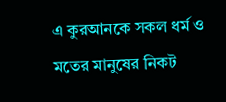এ কুরআনকে সকল ধর্ম ও মতের মানুষের নিকট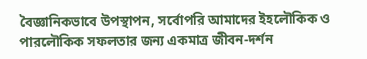বৈজ্ঞানিকভাবে উপস্থাপন, সর্বোপরি আমাদের ইহলৌকিক ও পারলৌকিক সফলতার জন্য একমাত্র জীবন-দর্শন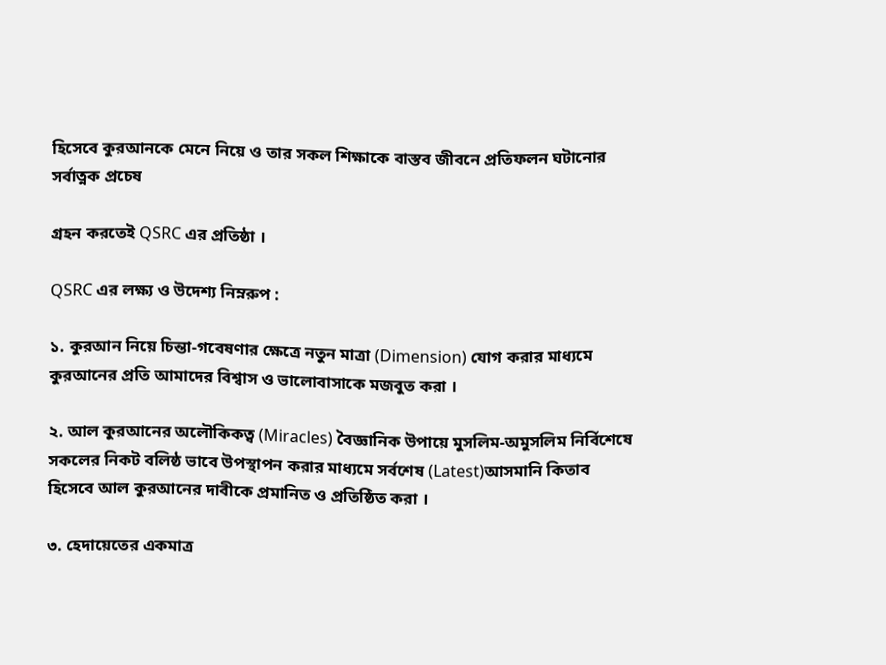হিসেবে কুরআনকে মেনে নিয়ে ও তার সকল শিক্ষাকে বাস্তব জীবনে প্রতিফলন ঘটানোর সর্বাত্নক প্রচেষ

গ্রহন করতেই QSRC এর প্রতিষ্ঠা ।

QSRC এর লক্ষ্য ও উদেশ্য নিম্নরুপ :

১. কুরআন নিয়ে চিন্তা-গবেষণার ক্ষেত্রে নতুন মাত্রা (Dimension) যোগ করার মাধ্যমে কুরআনের প্রতি আমাদের বিশ্বাস ও ভালোবাসাকে মজবুত করা ।

২. আল কুরআনের অলৌকিকত্ব (Miracles) বৈজ্ঞানিক উপায়ে মুসলিম-অমুসলিম নির্বিশেষে সকলের নিকট বলিষ্ঠ ভাবে উপস্থাপন করার মাধ্যমে সর্বশেষ (Latest)আসমানি কিতাব হিসেবে আল কুরআনের দাবীকে প্রমানিত ও প্রতিষ্ঠিত করা ।

৩. হেদায়েতের একমাত্র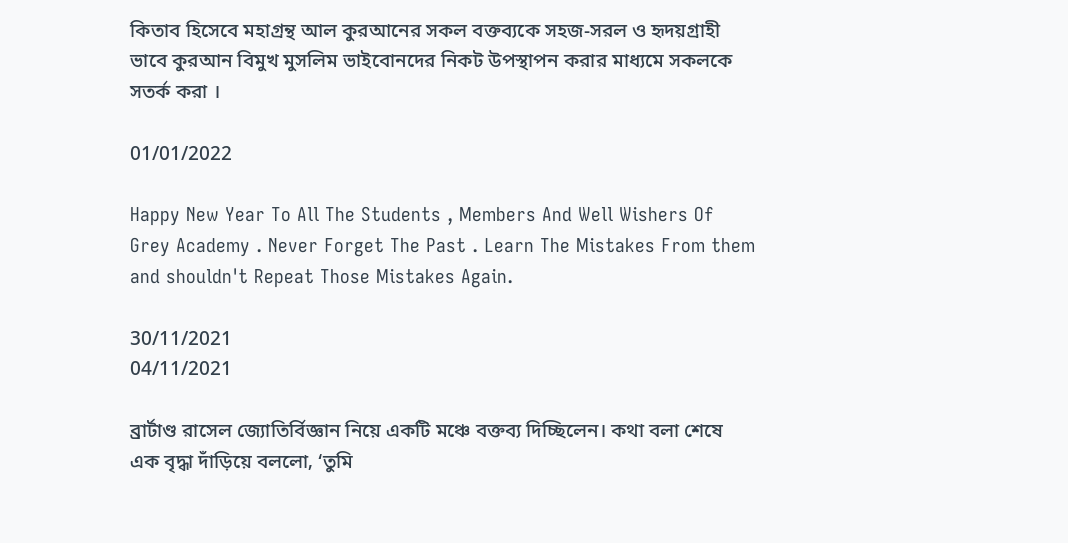কিতাব হিসেবে মহাগ্রন্থ আল কুরআনের সকল বক্তব্যকে সহজ-সরল ও হৃদয়গ্রাহী ভাবে কুরআন বিমুখ মুসলিম ভাইবোনদের নিকট উপস্থাপন করার মাধ্যমে সকলকে সতর্ক করা ।

01/01/2022

Happy New Year To All The Students , Members And Well Wishers Of Grey Academy . Never Forget The Past . Learn The Mistakes From them and shouldn't Repeat Those Mistakes Again.

30/11/2021
04/11/2021

ব্রার্টাণ্ড রাসেল জ্যোতির্বিজ্ঞান নিয়ে একটি মঞ্চে বক্তব্য দিচ্ছিলেন। কথা বলা শেষে এক বৃদ্ধা দাঁড়িয়ে বললো‚ ‘তুমি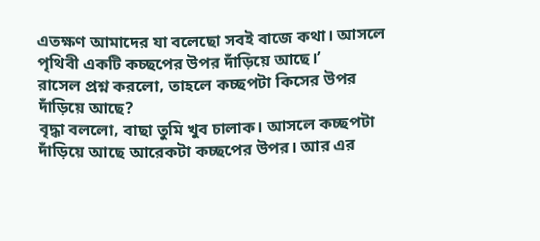এতক্ষণ আমাদের যা বলেছো সবই বাজে কথা। আসলে পৃথিবী একটি কচ্ছপের উপর দাঁড়িয়ে আছে।’
রাসেল প্রশ্ন করলো‚ তাহলে কচ্ছপটা কিসের উপর দাঁড়িয়ে আছে?
বৃদ্ধা বললো‚ বাছা তুমি খুব চালাক। আসলে কচ্ছপটা দাঁড়িয়ে আছে আরেকটা কচ্ছপের উপর। আর এর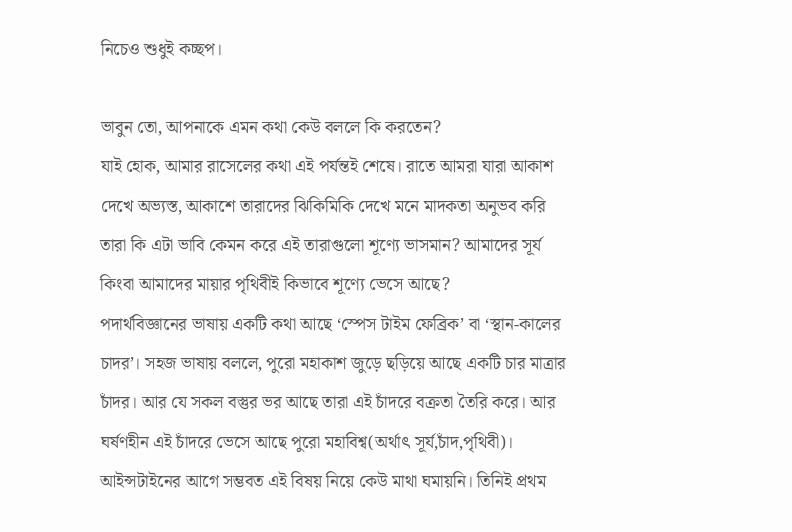নিচেও শুধুই কচ্ছপ।

ভাবুন তো‚ আপনাকে এমন কথা কেউ বললে কি করতেন?
যাই হোক‚ আমার রাসেলের কথা এই পর্যন্তই শেষে। রাতে আমরা যারা আকাশ দেখে অভ্যস্ত‚ আকাশে তারাদের ঝিকিমিকি দেখে মনে মাদকতা অনুভব করি তারা কি এটা ভাবি কেমন করে এই তারাগুলো শূণ্যে ভাসমান? আমাদের সূর্য কিংবা আমাদের মায়ার পৃথিবীই কিভাবে শূণ্যে ভেসে আছে?
পদার্থবিজ্ঞানের ভাষায় একটি কথা আছে ‘স্পেস টাইম ফেব্রিক’ বা ‘স্থান-কালের চাদর’। সহজ ভাষায় বললে‚ পুরো মহাকাশ জুড়ে ছড়িয়ে আছে একটি চার মাত্রার চাঁদর। আর যে সকল বস্তুর ভর আছে তারা এই চাঁদরে বক্রতা তৈরি করে। আর ঘর্ষণহীন এই চাঁদরে ভেসে আছে পুরো মহাবিশ্ব(অর্থাৎ সূর্য‚চাঁদ‚পৃথিবী)। আইন্সটাইনের আগে সম্ভবত এই বিষয় নিয়ে কেউ মাথা ঘমায়নি। তিনিই প্রথম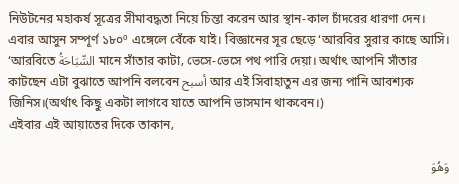নিউটনের মহাকর্ষ সূত্রের সীমাবদ্ধতা নিয়ে চিন্তা করেন আর স্থান-কাল চাঁদরের ধারণা দেন।
এবার আসুন সম্পূর্ণ ১৮০º এঙ্গেলে বেঁকে যাই। বিজ্ঞানের সূর ছেড়ে ‘আরবির সুরার কাছে আসি। ‘আরবিতে السِّبَاحَةُ মানে সাঁতার কাটা‚ ভেসে-ভেসে পথ পারি দেয়া। অর্থাৎ আপনি সাঁতার কাটছেন এটা বুঝাতে আপনি বলবেন أسبح আর এই সিবাহাতুন এর জন্য পানি আবশ্যক জিনিস।(অর্থাৎ কিছু একটা লাগবে যাতে আপনি ভাসমান থাকবেন।)
এইবার এই আয়াতের দিকে তাকান‚

وَهُوَ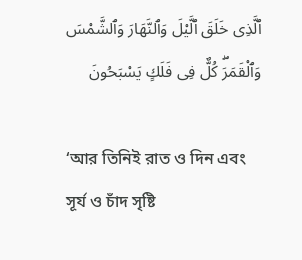ٱلَّذِى خَلَقَ ٱلَّيْلَ وَٱلنَّهَارَ وَٱلشَّمْسَ وَٱلْقَمَرَۖ كُلٌّ فِى فَلَكٍ يَسْبَحُونَ

‘আর তিনিই রাত ও দিন এবং সূর্য ও চাঁদ সৃষ্টি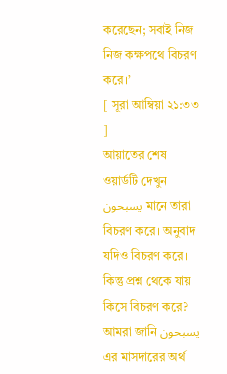করেছেন; সবাই নিজ নিজ কক্ষপথে বিচরণ করে।’
[ সূরা আম্বিয়া ২১:৩৩ ]
আয়াতের শেষ ওয়ার্ডটি দেখুন يسبحون মানে তারা বিচরণ করে। অনুবাদ যদিও বিচরণ করে। কিন্তু প্রশ্ন থেকে যায় কিসে বিচরণ করে?
আমরা জানি يسبحون এর মাসদারের অর্থ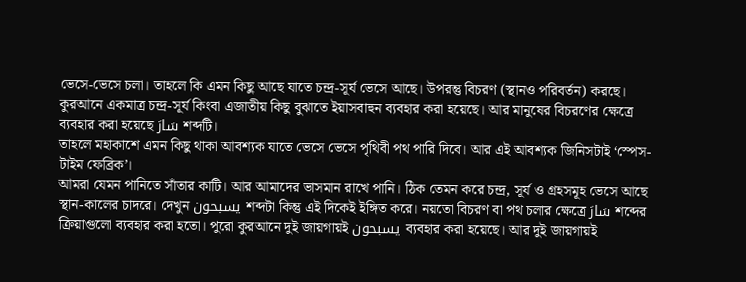ভেসে-ভেসে চলা। তাহলে কি এমন কিছু আছে যাতে চন্দ্র-সূর্য ভেসে আছে। উপরন্তু বিচরণ (স্থানও পরিবর্তন) করছে। কুরআনে একমাত্র চন্দ্র-সূর্য কিংবা এজাতীয় কিছু বুঝাতে ইয়াসবাহুন ব্যবহার করা হয়েছে। আর মানুষের বিচরণের ক্ষেত্রে ব্যবহার করা হয়েছে سَارَ শব্দটি।
তাহলে মহাকাশে এমন কিছু থাকা আবশ্যক যাতে ভেসে ভেসে পৃথিবী পথ পারি দিবে। আর এই আবশ্যক জিনিসটাই ‘স্পেস-টাইম ফেব্রিক’।
আমরা যেমন পানিতে সাঁতার কাটি। আর আমাদের ভাসমান রাখে পানি। ঠিক তেমন করে চন্দ্র‚ সূর্য ও গ্রহসমূহ ভেসে আছে স্থান-কালের চাদরে। দেখুন يسبحون শব্দটা কিন্তু এই দিকেই ইঙ্গিত করে। নয়তো বিচরণ বা পথ চলার ক্ষেত্রে سَارَ শব্দের ক্রিয়াগুলো ব্যবহার করা হতো। পুরো কুরআনে দুই জায়গায়ই يسبحون ব্যবহার করা হয়েছে। আর দুই জায়গায়ই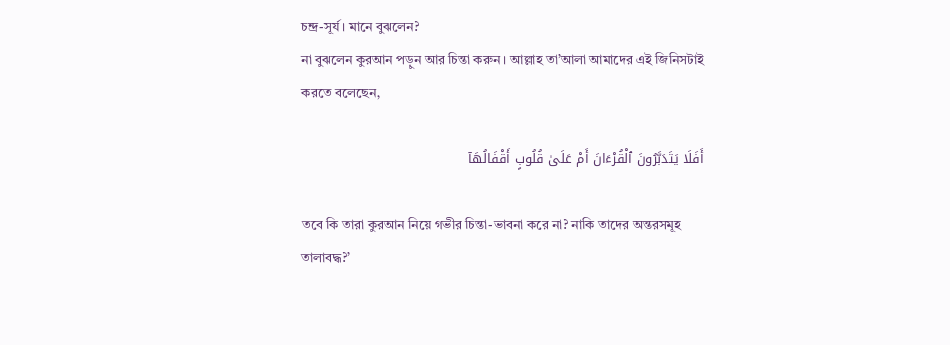চন্দ্র-সূর্য। মানে বুঝলেন?
না বুঝলেন কুরআন পড়ুন আর চিন্তা করুন। আল্লাহ তা’আলা আমাদের এই জিনিসটাই করতে বলেছেন‚

أَفَلَا يَتَدَبَّرُونَ ٱلْقُرْءَانَ أَمْ عَلَىٰ قُلُوبٍ أَقْفَالُهَآ

তবে কি তারা কুরআন নিয়ে গভীর চিন্তা-ভাবনা করে না? নাকি তাদের অন্তরসমূহ তালাবদ্ধ?’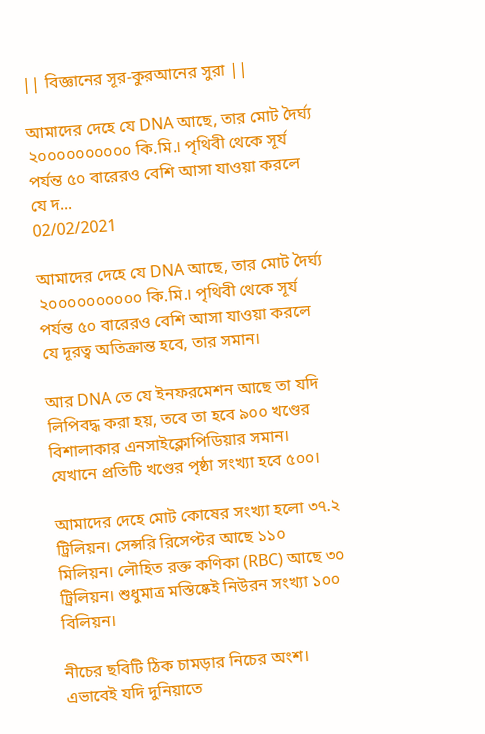|| বিজ্ঞানের সূর-কুরআনের সুরা ||

আমাদের দেহে যে DNA আছে, তার মোট দৈর্ঘ্য ২০০০০০০০০০০ কি.মি.। পৃথিবী থেকে সূর্য পর্যন্ত ৫০ বারেরও বেশি আসা যাওয়া করলে যে দ...
02/02/2021

আমাদের দেহে যে DNA আছে, তার মোট দৈর্ঘ্য ২০০০০০০০০০০ কি.মি.। পৃথিবী থেকে সূর্য পর্যন্ত ৫০ বারেরও বেশি আসা যাওয়া করলে যে দূরত্ব অতিক্রান্ত হবে, তার সমান।

আর DNA তে যে ইনফরমেশন আছে তা যদি লিপিবদ্ধ করা হয়, তবে তা হবে ৯০০ খণ্ডের বিশালাকার এনসাইক্লোপিডিয়ার সমান। যেখানে প্রতিটি খণ্ডের পৃষ্ঠা সংখ্যা হবে ৫০০।

আমাদের দেহে মোট কোষের সংখ্যা হলো ৩৭.২ ট্রিলিয়ন। সেন্সরি রিসেপ্টর আছে ১১০ মিলিয়ন। লৌহিত রক্ত কণিকা (RBC) আছে ৩০ ট্রিলিয়ন। শুধুমাত্র মস্তিষ্কেই নিউরন সংখ্যা ১০০ বিলিয়ন।

নীচের ছবিটি ঠিক চামড়ার নিচের অংশ। এভাবেই যদি দুনিয়াতে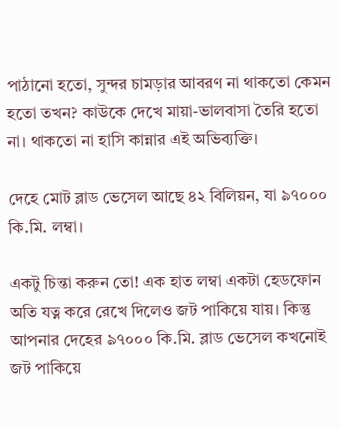পাঠানো হতো, সুন্দর চামড়ার আবরণ না থাকতো কেমন হতো তখন? কাউকে দেখে মায়া-ভালবাসা তৈরি হতো না। থাকতো না হাসি কান্নার এই অভিব্যক্তি।

দেহে মোট ব্লাড ভেসেল আছে ৪২ বিলিয়ন, যা ৯৭০০০ কি.মি. লম্বা।

একটু চিন্তা করুন তো! এক হাত লম্বা একটা হেডফোন অতি যত্ন করে রেখে দিলেও জট পাকিয়ে যায়। কিন্তু আপনার দেহের ৯৭০০০ কি.মি. ব্লাড ভেসেল কখনোই জট পাকিয়ে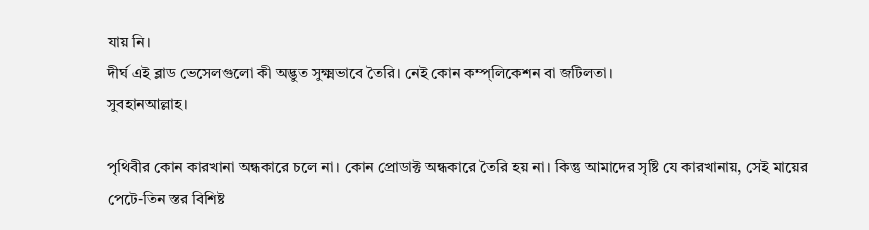যায় নি।
দীর্ঘ এই ব্লাড ভেসেলগুলো কী অদ্ভুত সুক্ষ্মভাবে তৈরি। নেই কোন কম্প্লিকেশন বা জটিলতা।
সুবহানআল্লাহ।

পৃথিবীর কোন কারখানা অন্ধকারে চলে না। কোন প্রোডাক্ট অন্ধকারে তৈরি হয় না। কিন্তু আমাদের সৃষ্টি যে কারখানায়, সেই মায়ের পেটে-তিন স্তর বিশিষ্ট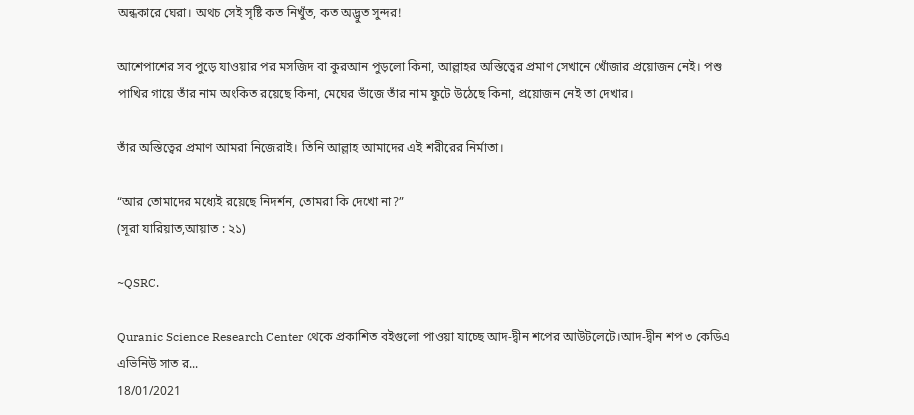অন্ধকারে ঘেরা। অথচ সেই সৃষ্টি কত নিখুঁত, কত অদ্ভুত সুন্দর!

আশেপাশের সব পুড়ে যাওয়ার পর মসজিদ বা কুরআন পুড়লো কিনা, আল্লাহর অস্তিত্বের প্রমাণ সেখানে খোঁজার প্রয়োজন নেই। পশু পাখির গায়ে তাঁর নাম অংকিত রয়েছে কিনা, মেঘের ভাঁজে তাঁর নাম ফুটে উঠেছে কিনা, প্রয়োজন নেই তা দেখার।

তাঁর অস্তিত্বের প্রমাণ আমরা নিজেরাই। তিনি আল্লাহ আমাদের এই শরীরের নির্মাতা।

“আর তোমাদের মধ্যেই রয়েছে নিদর্শন, তোমরা কি দেখো না?”
(সূরা যারিয়াত,আয়াত : ২১)

~QSRC.

Quranic Science Research Center থেকে প্রকাশিত বইগুলো পাওয়া যাচ্ছে আদ-দ্বীন শপের আউটলেটে।আদ-দ্বীন শপ ৩ কেডিএ এভিনিউ সাত র...
18/01/2021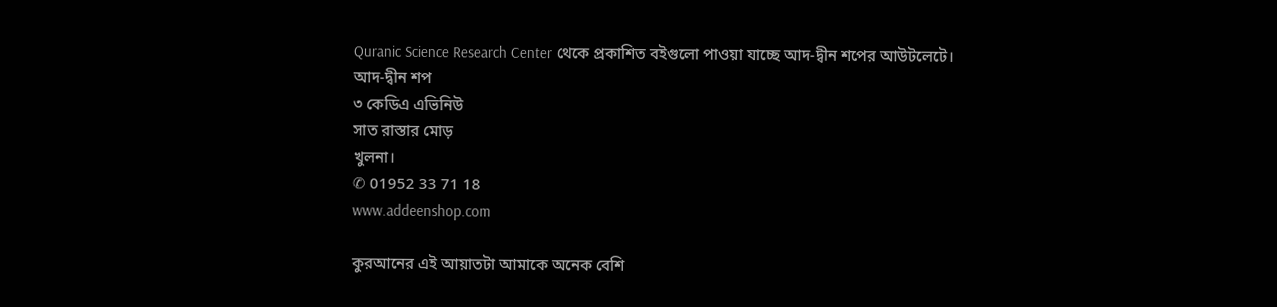Quranic Science Research Center থেকে প্রকাশিত বইগুলো পাওয়া যাচ্ছে আদ-দ্বীন শপের আউটলেটে।
আদ-দ্বীন শপ
৩ কেডিএ এভিনিউ
সাত রাস্তার মোড়
খুলনা।
✆ 01952 33 71 18
www.addeenshop.com

কুরআনের এই আয়াতটা আমাকে অনেক বেশি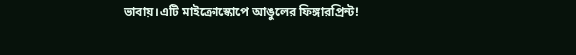ভাবায়।এটি মাইক্রোস্কোপে আঙুলের ফিঙ্গারপ্রিন্ট!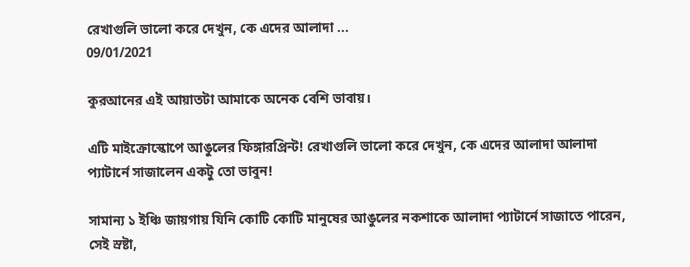রেখাগুলি ভালো করে দেখুন, কে এদের আলাদা ...
09/01/2021

কুরআনের এই আয়াতটা আমাকে অনেক বেশি ভাবায়।

এটি মাইক্রোস্কোপে আঙুলের ফিঙ্গারপ্রিন্ট! রেখাগুলি ভালো করে দেখুন, কে এদের আলাদা আলাদা প্যাটার্নে সাজালেন একটু তো ভাবুন!

সামান্য ১ ইঞ্চি জায়গায় যিনি কোটি কোটি মানুষের আঙুলের নকশাকে আলাদা প্যাটার্নে সাজাতে পারেন, সেই স্রষ্টা,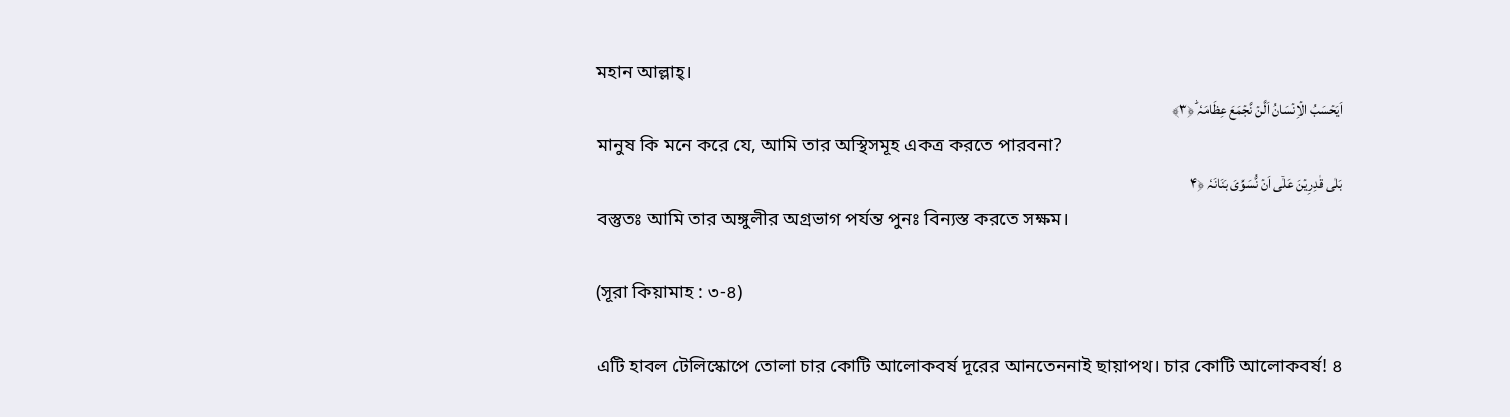মহান আল্লাহ্।
اَیَحۡسَبُ الۡاِنۡسَانُ اَلَّنۡ نَّجۡمَعَ عِظَامَہٗ ؕ﴿۳﴾
মানুষ কি মনে করে যে, আমি তার অস্থিসমূহ একত্র করতে পারবনা?
بَلٰی قٰدِرِیۡنَ عَلٰۤی اَنۡ نُّسَوِّیَ بَنَانَہٗ ﴿۴
বস্তুতঃ আমি তার অঙ্গুলীর অগ্রভাগ পর্যন্ত পুনঃ বিন্যস্ত করতে সক্ষম।

(সূরা কিয়ামাহ : ৩-৪)

এটি হাবল টেলিস্কোপে তোলা চার কোটি আলোকবর্ষ দূরের আনতেননাই ছায়াপথ। চার কোটি আলোকবর্ষ! ৪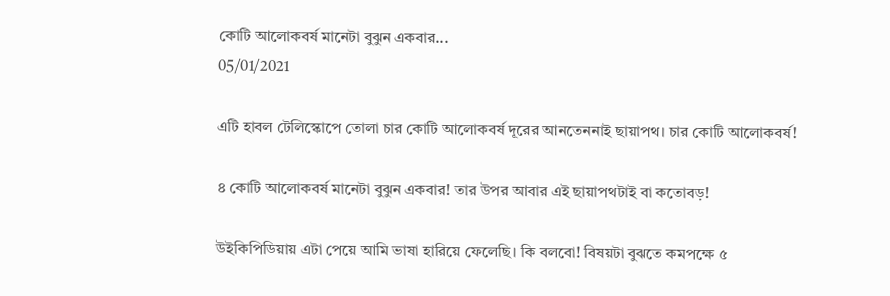কোটি আলোকবর্ষ মানেটা বুঝুন একবার...
05/01/2021

এটি হাবল টেলিস্কোপে তোলা চার কোটি আলোকবর্ষ দূরের আনতেননাই ছায়াপথ। চার কোটি আলোকবর্ষ!

৪ কোটি আলোকবর্ষ মানেটা বুঝুন একবার! তার উপর আবার এই ছায়াপথটাই বা কতোবড়!

উইকিপিডিয়ায় এটা পেয়ে আমি ভাষা হারিয়ে ফেলেছি। কি বলবো! বিষয়টা বুঝতে কমপক্ষে ৫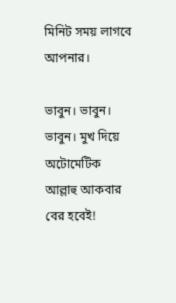মিনিট সময় লাগবে আপনার।

ভাবুন। ভাবুন। ভাবুন। মুখ দিয়ে অটোমেটিক আল্লাহু আকবার বের হবেই!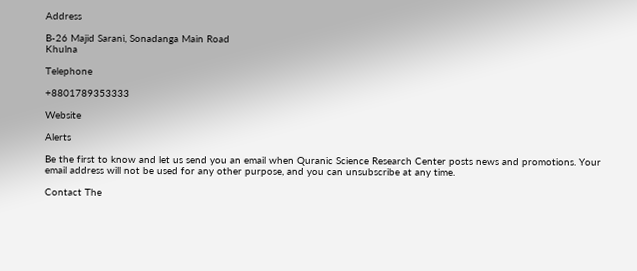Address

B-26 Majid Sarani, Sonadanga Main Road
Khulna

Telephone

+8801789353333

Website

Alerts

Be the first to know and let us send you an email when Quranic Science Research Center posts news and promotions. Your email address will not be used for any other purpose, and you can unsubscribe at any time.

Contact The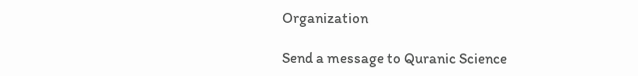Organization

Send a message to Quranic Science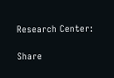Research Center:

Share